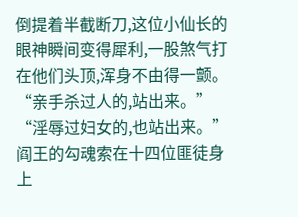倒提着半截断刀,这位小仙长的眼神瞬间变得犀利,一股煞气打在他们头顶,浑身不由得一颤。
“亲手杀过人的,站出来。”
“淫辱过妇女的,也站出来。”
阎王的勾魂索在十四位匪徒身上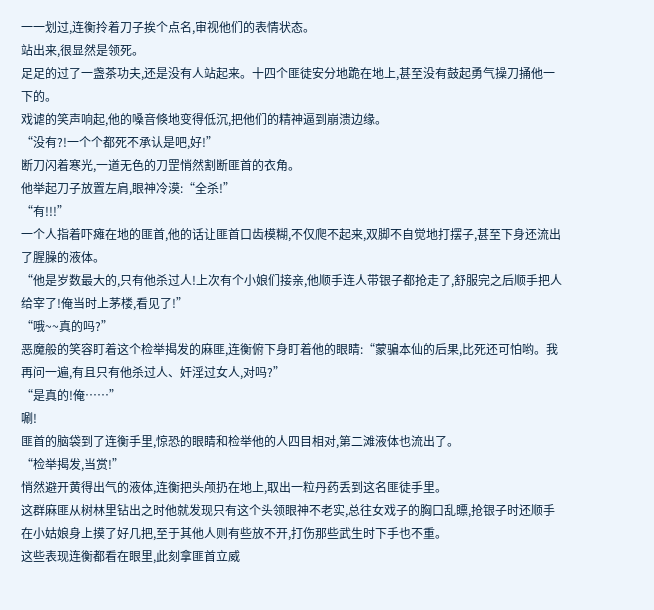一一划过,连衡拎着刀子挨个点名,审视他们的表情状态。
站出来,很显然是领死。
足足的过了一盏茶功夫,还是没有人站起来。十四个匪徒安分地跪在地上,甚至没有鼓起勇气操刀捅他一下的。
戏谑的笑声响起,他的嗓音倏地变得低沉,把他们的精神逼到崩溃边缘。
“没有?!一个个都死不承认是吧,好!”
断刀闪着寒光,一道无色的刀罡悄然割断匪首的衣角。
他举起刀子放置左肩,眼神冷漠:“全杀!”
“有!!!”
一个人指着吓瘫在地的匪首,他的话让匪首口齿模糊,不仅爬不起来,双脚不自觉地打摆子,甚至下身还流出了腥臊的液体。
“他是岁数最大的,只有他杀过人!上次有个小娘们接亲,他顺手连人带银子都抢走了,舒服完之后顺手把人给宰了!俺当时上茅楼,看见了!”
“哦~~真的吗?”
恶魔般的笑容盯着这个检举揭发的麻匪,连衡俯下身盯着他的眼睛:“蒙骗本仙的后果,比死还可怕哟。我再问一遍,有且只有他杀过人、奸淫过女人,对吗?”
“是真的!俺……”
唰!
匪首的脑袋到了连衡手里,惊恐的眼睛和检举他的人四目相对,第二滩液体也流出了。
“检举揭发,当赏!”
悄然避开黄得出气的液体,连衡把头颅扔在地上,取出一粒丹药丢到这名匪徒手里。
这群麻匪从树林里钻出之时他就发现只有这个头领眼神不老实,总往女戏子的胸口乱瞟,抢银子时还顺手在小姑娘身上摸了好几把,至于其他人则有些放不开,打伤那些武生时下手也不重。
这些表现连衡都看在眼里,此刻拿匪首立威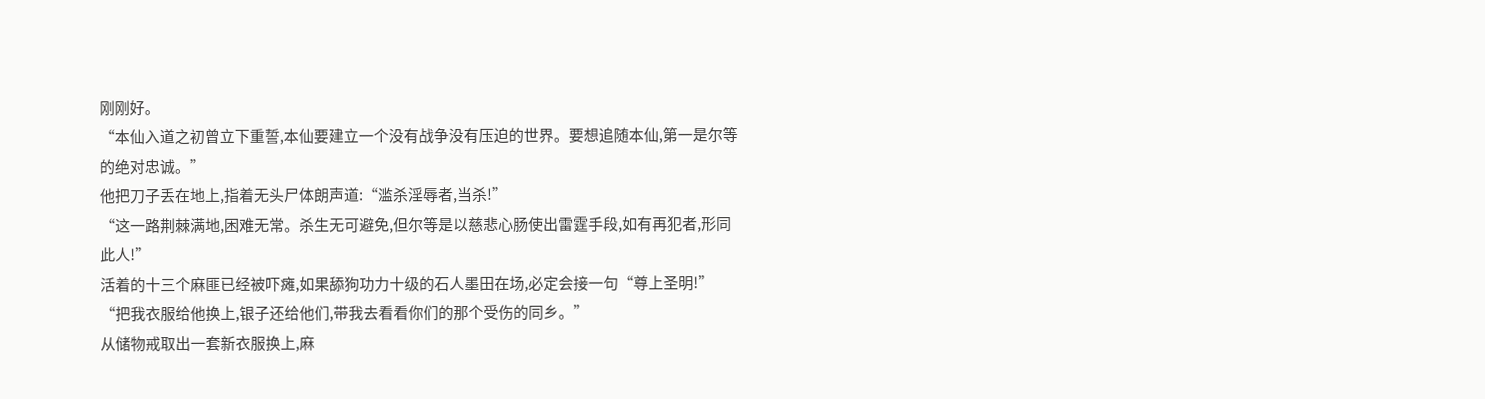刚刚好。
“本仙入道之初曾立下重誓,本仙要建立一个没有战争没有压迫的世界。要想追随本仙,第一是尔等的绝对忠诚。”
他把刀子丢在地上,指着无头尸体朗声道:“滥杀淫辱者,当杀!”
“这一路荆棘满地,困难无常。杀生无可避免,但尔等是以慈悲心肠使出雷霆手段,如有再犯者,形同此人!”
活着的十三个麻匪已经被吓瘫,如果舔狗功力十级的石人墨田在场,必定会接一句“尊上圣明!”
“把我衣服给他换上,银子还给他们,带我去看看你们的那个受伤的同乡。”
从储物戒取出一套新衣服换上,麻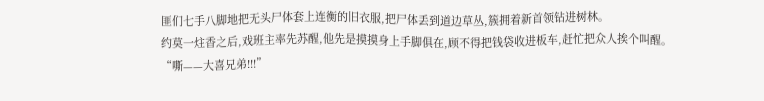匪们七手八脚地把无头尸体套上连衡的旧衣服,把尸体丢到道边草丛,簇拥着新首领钻进树林。
约莫一炷香之后,戏班主率先苏醒,他先是摸摸身上手脚俱在,顾不得把钱袋收进板车,赶忙把众人挨个叫醒。
“嘶——大喜兄弟!!!”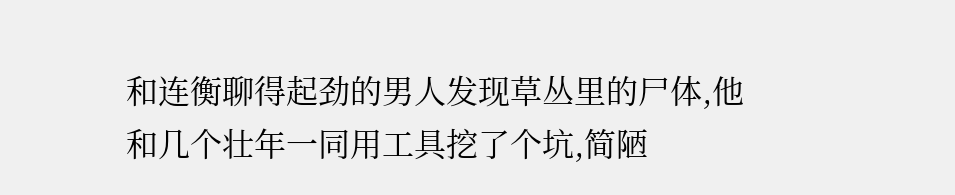和连衡聊得起劲的男人发现草丛里的尸体,他和几个壮年一同用工具挖了个坑,简陋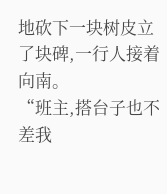地砍下一块树皮立了块碑,一行人接着向南。
“班主,搭台子也不差我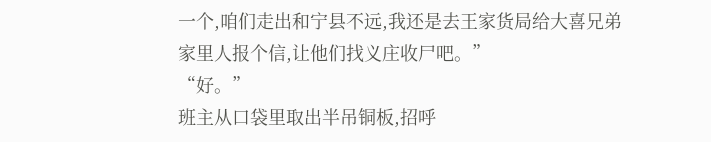一个,咱们走出和宁县不远,我还是去王家货局给大喜兄弟家里人报个信,让他们找义庄收尸吧。”
“好。”
班主从口袋里取出半吊铜板,招呼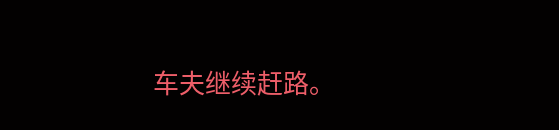车夫继续赶路。